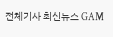전체기사 최신뉴스 GAM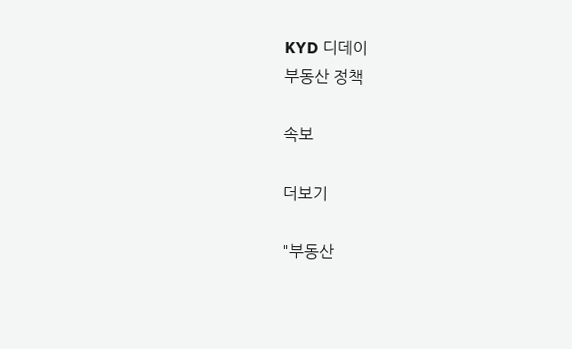KYD 디데이
부동산 정책

속보

더보기

"부동산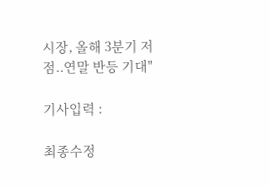시장, 올해 3분기 저점..연말 반등 기대"

기사입력 :

최종수정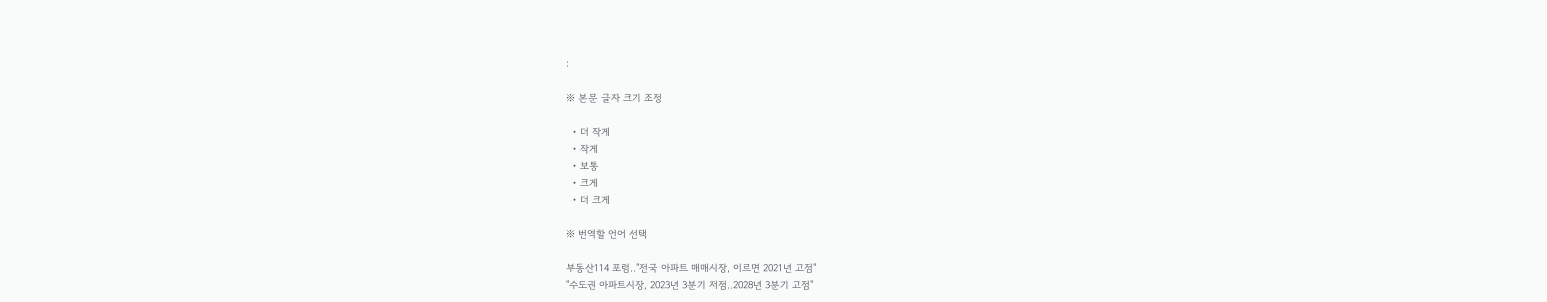:

※ 본문 글자 크기 조정

  • 더 작게
  • 작게
  • 보통
  • 크게
  • 더 크게

※ 번역할 언어 선택

부동산114 포럼.."전국 아파트 매매시장, 이르면 2021년 고점"
"수도권 아파트시장, 2023년 3분기 저점..2028년 3분기 고점"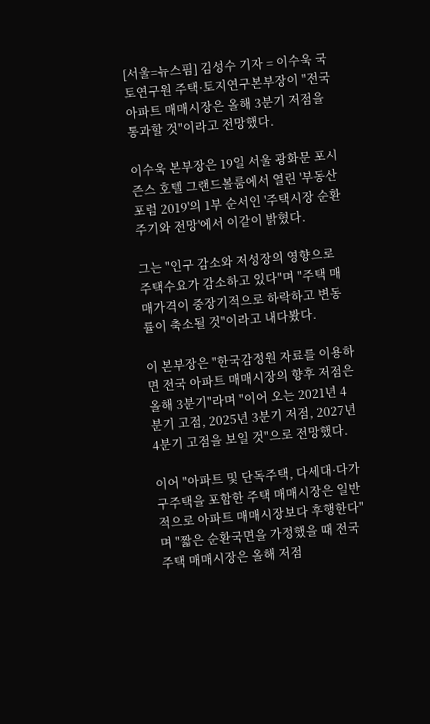[서울=뉴스핌] 김성수 기자 = 이수욱 국토연구원 주택·토지연구본부장이 "전국 아파트 매매시장은 올해 3분기 저점을 통과할 것"이라고 전망했다.

이수욱 본부장은 19일 서울 광화문 포시즌스 호텔 그랜드볼룸에서 열린 '부동산 포럼 2019'의 1부 순서인 '주택시장 순환주기와 전망'에서 이같이 밝혔다.

그는 "인구 감소와 저성장의 영향으로 주택수요가 감소하고 있다"며 "주택 매매가격이 중장기적으로 하락하고 변동률이 축소될 것"이라고 내다봤다.

이 본부장은 "한국감정원 자료를 이용하면 전국 아파트 매매시장의 향후 저점은 올해 3분기"라며 "이어 오는 2021년 4분기 고점, 2025년 3분기 저점, 2027년 4분기 고점을 보일 것"으로 전망했다.

이어 "아파트 및 단독주택, 다세대·다가구주택을 포함한 주택 매매시장은 일반적으로 아파트 매매시장보다 후행한다"며 "짧은 순환국면을 가정했을 때 전국 주택 매매시장은 올해 저점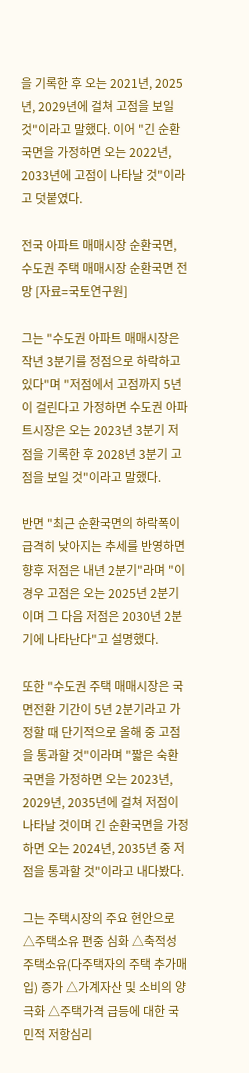을 기록한 후 오는 2021년, 2025년, 2029년에 걸쳐 고점을 보일 것"이라고 말했다. 이어 "긴 순환국면을 가정하면 오는 2022년, 2033년에 고점이 나타날 것"이라고 덧붙였다.

전국 아파트 매매시장 순환국면, 수도권 주택 매매시장 순환국면 전망 [자료=국토연구원]

그는 "수도권 아파트 매매시장은 작년 3분기를 정점으로 하락하고 있다"며 "저점에서 고점까지 5년이 걸린다고 가정하면 수도권 아파트시장은 오는 2023년 3분기 저점을 기록한 후 2028년 3분기 고점을 보일 것"이라고 말했다.

반면 "최근 순환국면의 하락폭이 급격히 낮아지는 추세를 반영하면 향후 저점은 내년 2분기"라며 "이 경우 고점은 오는 2025년 2분기이며 그 다음 저점은 2030년 2분기에 나타난다"고 설명했다.

또한 "수도권 주택 매매시장은 국면전환 기간이 5년 2분기라고 가정할 때 단기적으로 올해 중 고점을 통과할 것"이라며 "짧은 숙환국면을 가정하면 오는 2023년, 2029년, 2035년에 걸쳐 저점이 나타날 것이며 긴 순환국면을 가정하면 오는 2024년, 2035년 중 저점을 통과할 것"이라고 내다봤다.

그는 주택시장의 주요 현안으로 △주택소유 편중 심화 △축적성 주택소유(다주택자의 주택 추가매입) 증가 △가계자산 및 소비의 양극화 △주택가격 급등에 대한 국민적 저항심리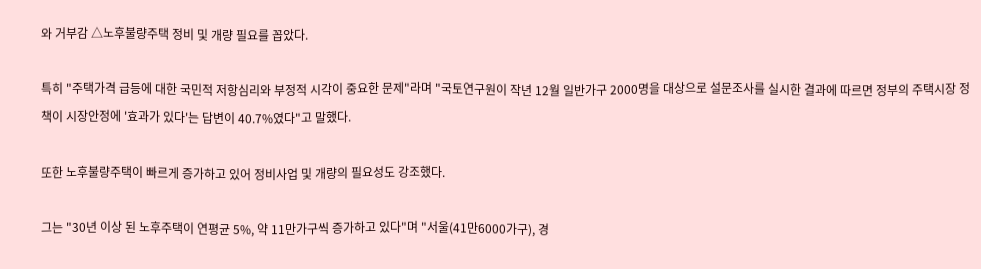와 거부감 △노후불량주택 정비 및 개량 필요를 꼽았다.

특히 "주택가격 급등에 대한 국민적 저항심리와 부정적 시각이 중요한 문제"라며 "국토연구원이 작년 12월 일반가구 2000명을 대상으로 설문조사를 실시한 결과에 따르면 정부의 주택시장 정책이 시장안정에 '효과가 있다'는 답변이 40.7%였다"고 말했다.

또한 노후불량주택이 빠르게 증가하고 있어 정비사업 및 개량의 필요성도 강조했다.

그는 "30년 이상 된 노후주택이 연평균 5%, 약 11만가구씩 증가하고 있다"며 "서울(41만6000가구), 경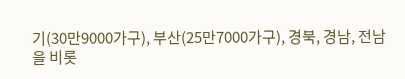기(30만9000가구), 부산(25만7000가구), 경북, 경남, 전남을 비롯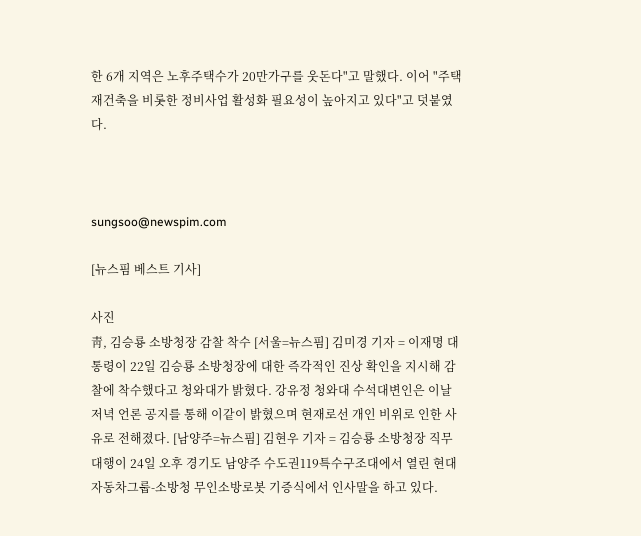한 6개 지역은 노후주택수가 20만가구를 웃돈다"고 말했다. 이어 "주택재건축을 비롯한 정비사업 활성화 필요성이 높아지고 있다"고 덧붙였다.



sungsoo@newspim.com

[뉴스핌 베스트 기사]

사진
靑, 김승룡 소방청장 감찰 착수 [서울=뉴스핌] 김미경 기자 = 이재명 대통령이 22일 김승룡 소방청장에 대한 즉각적인 진상 확인을 지시해 감찰에 착수했다고 청와대가 밝혔다. 강유정 청와대 수석대변인은 이날 저녁 언론 공지를 통해 이같이 밝혔으며 현재로선 개인 비위로 인한 사유로 전해졌다. [남양주=뉴스핌] 김현우 기자 = 김승룡 소방청장 직무대행이 24일 오후 경기도 남양주 수도권119특수구조대에서 열린 현대자동차그룹-소방청 무인소방로봇 기증식에서 인사말을 하고 있다.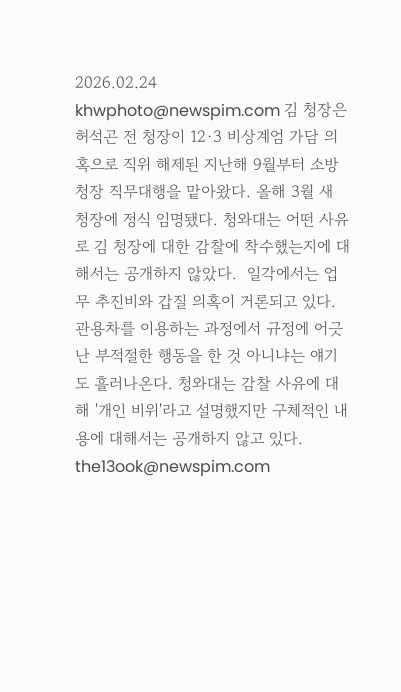2026.02.24 khwphoto@newspim.com 김 청장은 허석곤 전 청장이 12·3 비상계엄 가담 의혹으로 직위 해제된 지난해 9월부터 소방청장 직무대행을 맡아왔다. 올해 3월 새 청장에 정식 임명됐다. 청와대는 어떤 사유로 김 청장에 대한 감찰에 착수했는지에 대해서는 공개하지 않았다.  일각에서는 업무 추진비와 갑질 의혹이 거론되고 있다. 관용차를 이용하는 과정에서 규정에 어긋난 부적절한 행동을 한 것 아니냐는 얘기도 흘러나온다. 청와대는 감찰 사유에 대해 '개인 비위'라고 설명했지만 구체적인 내용에 대해서는 공개하지 않고 있다. the13ook@newspim.com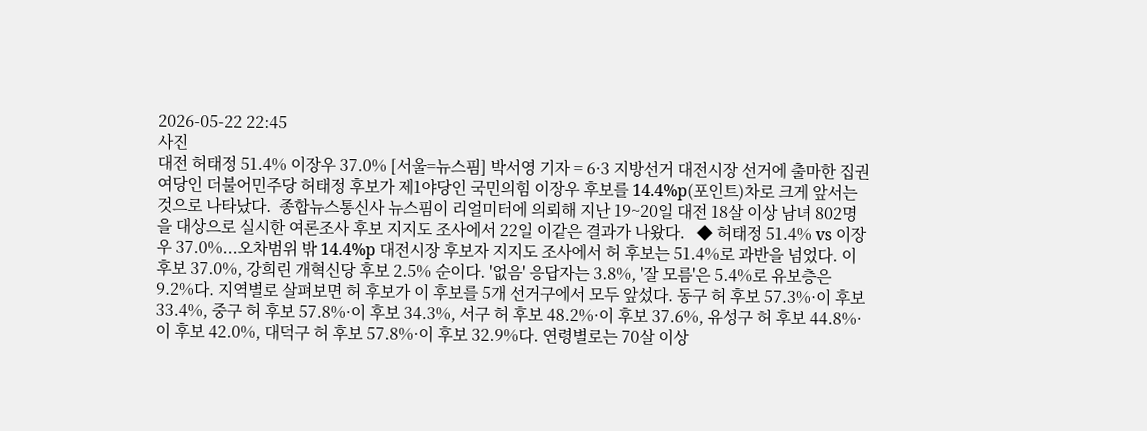2026-05-22 22:45
사진
대전 허태정 51.4% 이장우 37.0% [서울=뉴스핌] 박서영 기자 = 6·3 지방선거 대전시장 선거에 출마한 집권 여당인 더불어민주당 허태정 후보가 제1야당인 국민의힘 이장우 후보를 14.4%p(포인트)차로 크게 앞서는 것으로 나타났다.  종합뉴스통신사 뉴스핌이 리얼미터에 의뢰해 지난 19~20일 대전 18살 이상 남녀 802명을 대상으로 실시한 여론조사 후보 지지도 조사에서 22일 이같은 결과가 나왔다.   ◆ 허태정 51.4% vs 이장우 37.0%...오차범위 밖 14.4%p 대전시장 후보자 지지도 조사에서 허 후보는 51.4%로 과반을 넘었다. 이 후보 37.0%, 강희린 개혁신당 후보 2.5% 순이다. '없음' 응답자는 3.8%, '잘 모름'은 5.4%로 유보층은 9.2%다. 지역별로 살펴보면 허 후보가 이 후보를 5개 선거구에서 모두 앞섰다. 동구 허 후보 57.3%·이 후보 33.4%, 중구 허 후보 57.8%·이 후보 34.3%, 서구 허 후보 48.2%·이 후보 37.6%, 유성구 허 후보 44.8%·이 후보 42.0%, 대덕구 허 후보 57.8%·이 후보 32.9%다. 연령별로는 70살 이상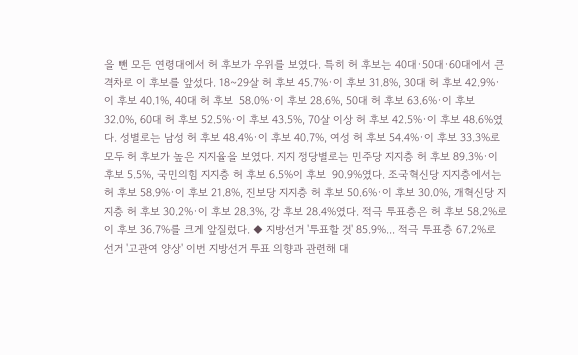을 뺀 모든 연령대에서 허 후보가 우위를 보였다. 특히 허 후보는 40대·50대·60대에서 큰 격차로 이 후보를 앞섰다. 18~29살 허 후보 45.7%·이 후보 31.8%, 30대 허 후보 42.9%·이 후보 40.1%, 40대 허 후보  58.0%·이 후보 28.6%, 50대 허 후보 63.6%·이 후보 32.0%, 60대 허 후보 52.5%·이 후보 43.5%, 70살 이상 허 후보 42.5%·이 후보 48.6%였다. 성별로는 남성 허 후보 48.4%·이 후보 40.7%, 여성 허 후보 54.4%·이 후보 33.3%로 모두 허 후보가 높은 지지율을 보였다. 지지 정당별로는 민주당 지지층 허 후보 89.3%·이 후보 5.5%, 국민의힘 지지층 허 후보 6.5%이 후보  90.9%였다. 조국혁신당 지지층에서는 허 후보 58.9%·이 후보 21.8%, 진보당 지지층 허 후보 50.6%·이 후보 30.0%, 개혁신당 지지층 허 후보 30.2%·이 후보 28.3%, 강 후보 28.4%였다. 적극 투표층은 허 후보 58.2%로 이 후보 36.7%를 크게 앞질렀다. ◆ 지방선거 '투표할 것' 85.9%... 적극 투표층 67.2%로 선거 '고관여 양상' 이번 지방선거 투표 의향과 관련해 대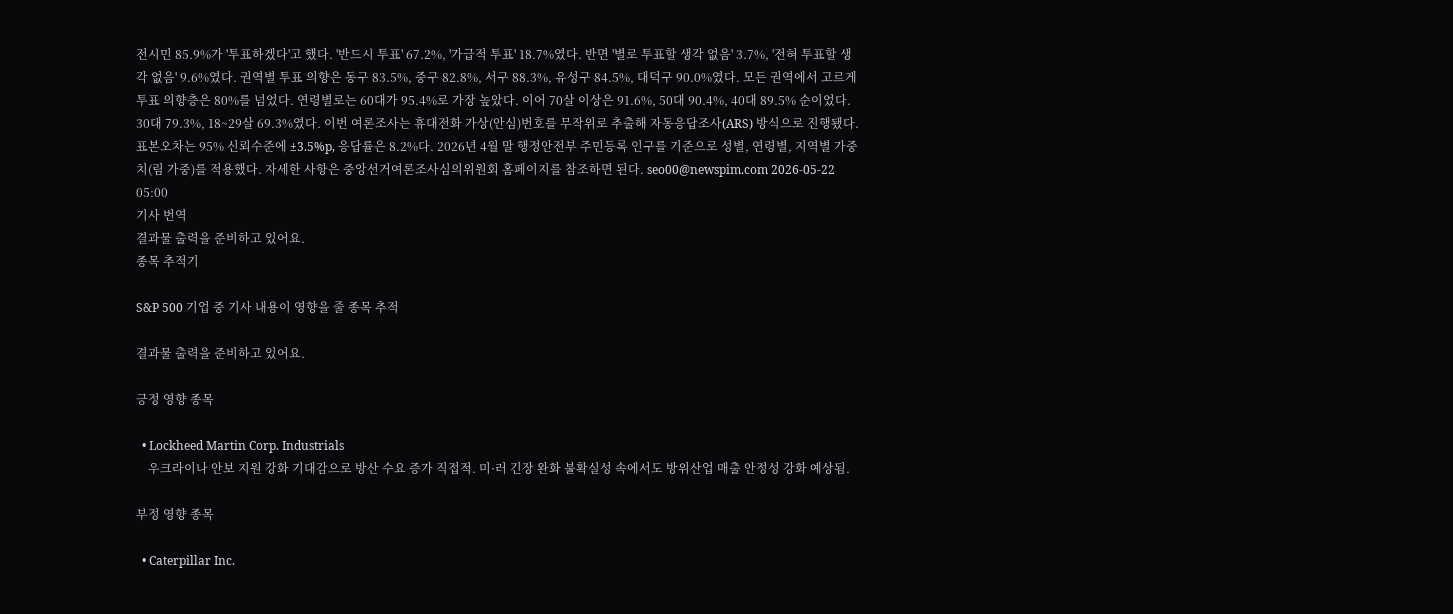전시민 85.9%가 '투표하겠다'고 했다. '반드시 투표' 67.2%, '가급적 투표' 18.7%였다. 반면 '별로 투표할 생각 없음' 3.7%, '전혀 투표할 생각 없음' 9.6%였다. 권역별 투표 의향은 동구 83.5%, 중구 82.8%, 서구 88.3%, 유성구 84.5%, 대덕구 90.0%였다. 모든 권역에서 고르게 투표 의향층은 80%를 넘었다. 연령별로는 60대가 95.4%로 가장 높았다. 이어 70살 이상은 91.6%, 50대 90.4%, 40대 89.5% 순이었다. 30대 79.3%, 18~29살 69.3%였다. 이번 여론조사는 휴대전화 가상(안심)번호를 무작위로 추출해 자동응답조사(ARS) 방식으로 진행됐다. 표본오차는 95% 신뢰수준에 ±3.5%p, 응답률은 8.2%다. 2026년 4월 말 행정안전부 주민등록 인구를 기준으로 성별, 연령별, 지역별 가중치(림 가중)를 적용했다. 자세한 사항은 중앙선거여론조사심의위원회 홈페이지를 참조하면 된다. seo00@newspim.com 2026-05-22 05:00
기사 번역
결과물 출력을 준비하고 있어요.
종목 추적기

S&P 500 기업 중 기사 내용이 영향을 줄 종목 추적

결과물 출력을 준비하고 있어요.

긍정 영향 종목

  • Lockheed Martin Corp. Industrials
    우크라이나 안보 지원 강화 기대감으로 방산 수요 증가 직접적. 미·러 긴장 완화 불확실성 속에서도 방위산업 매출 안정성 강화 예상됨.

부정 영향 종목

  • Caterpillar Inc.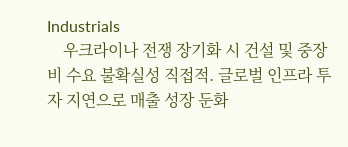Industrials
    우크라이나 전쟁 장기화 시 건설 및 중장비 수요 불확실성 직접적. 글로벌 인프라 투자 지연으로 매출 성장 둔화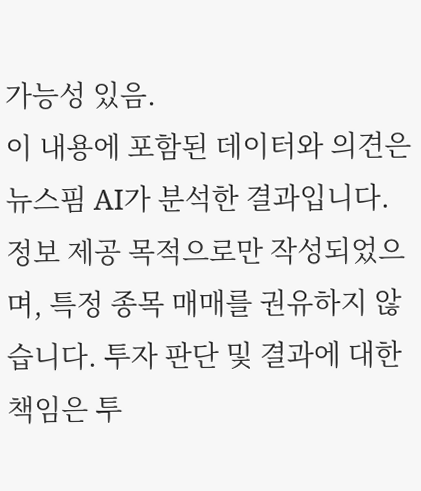가능성 있음.
이 내용에 포함된 데이터와 의견은 뉴스핌 AI가 분석한 결과입니다. 정보 제공 목적으로만 작성되었으며, 특정 종목 매매를 권유하지 않습니다. 투자 판단 및 결과에 대한 책임은 투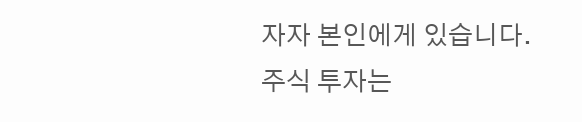자자 본인에게 있습니다. 주식 투자는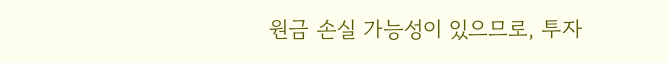원금 손실 가능성이 있으므로, 투자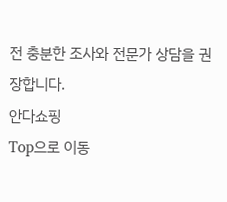전 충분한 조사와 전문가 상담을 권장합니다.
안다쇼핑
Top으로 이동